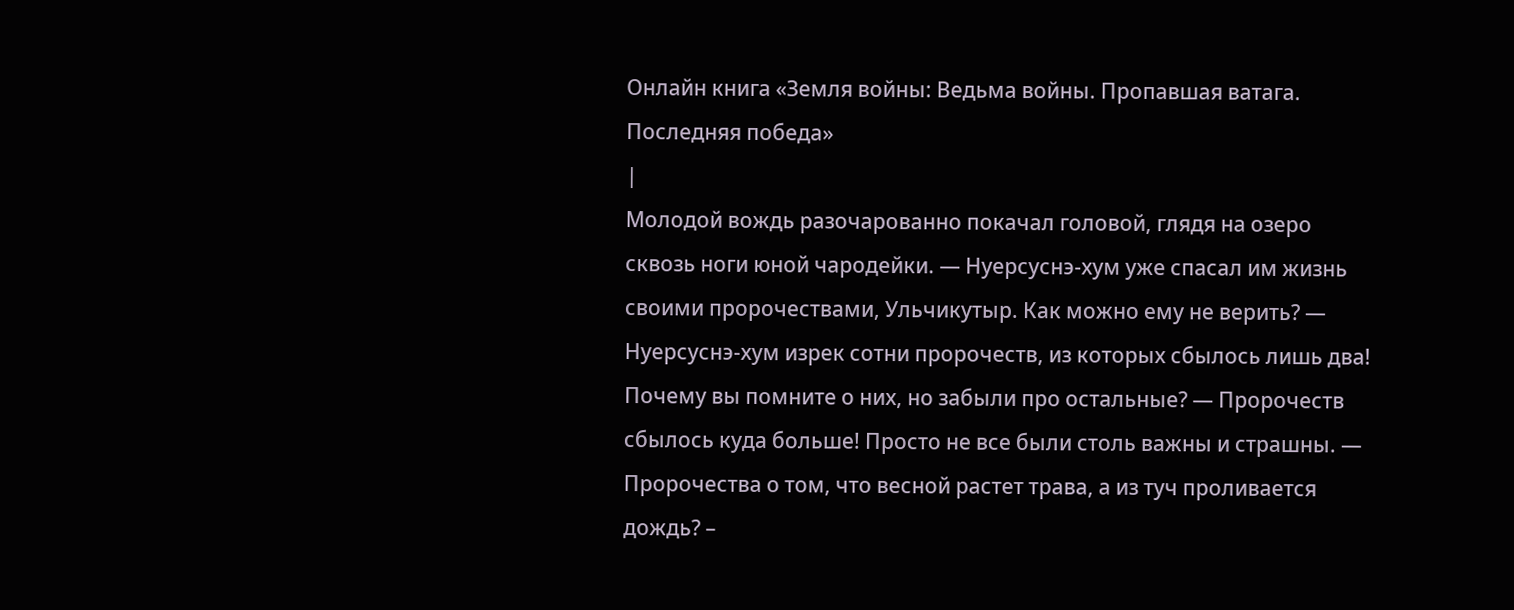Онлайн книга «Земля войны: Ведьма войны. Пропавшая ватага. Последняя победа»
|
Молодой вождь разочарованно покачал головой, глядя на озеро сквозь ноги юной чародейки. — Нуерсуснэ-хум уже спасал им жизнь своими пророчествами, Ульчикутыр. Как можно ему не верить? — Нуерсуснэ-хум изрек сотни пророчеств, из которых сбылось лишь два! Почему вы помните о них, но забыли про остальные? — Пророчеств сбылось куда больше! Просто не все были столь важны и страшны. — Пророчества о том, что весной растет трава, а из туч проливается дождь? –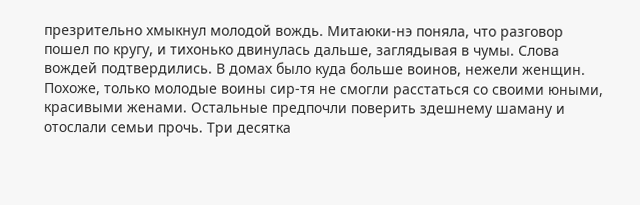презрительно хмыкнул молодой вождь. Митаюки-нэ поняла, что разговор пошел по кругу, и тихонько двинулась дальше, заглядывая в чумы. Слова вождей подтвердились. В домах было куда больше воинов, нежели женщин. Похоже, только молодые воины сир-тя не смогли расстаться со своими юными, красивыми женами. Остальные предпочли поверить здешнему шаману и отослали семьи прочь. Три десятка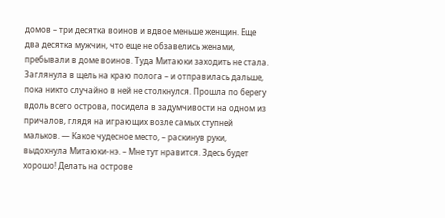домов – три десятка воинов и вдвое меньше женщин. Еще два десятка мужчин, что еще не обзавелись женами, пребывали в доме воинов. Туда Митаюки заходить не стала. Заглянула в щель на краю полога – и отправилась дальше, пока никто случайно в ней не столкнулся. Прошла по берегу вдоль всего острова, посидела в задумчивости на одном из причалов, глядя на играющих возле самых ступней мальков. — Какое чудесное место, – раскинув руки, выдохнула Митаюки-нэ. – Мне тут нравится. Здесь будет хорошо! Делать на острове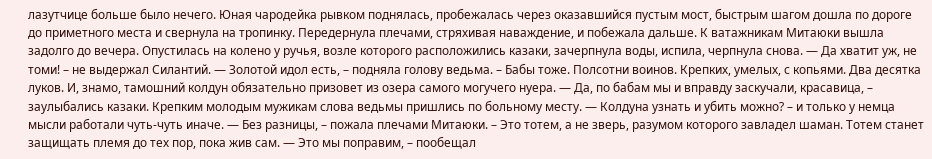лазутчице больше было нечего. Юная чародейка рывком поднялась, пробежалась через оказавшийся пустым мост, быстрым шагом дошла по дороге до приметного места и свернула на тропинку. Передернула плечами, стряхивая наваждение, и побежала дальше. К ватажникам Митаюки вышла задолго до вечера. Опустилась на колено у ручья, возле которого расположились казаки, зачерпнула воды, испила, черпнула снова. — Да хватит уж, не томи! – не выдержал Силантий. — Золотой идол есть, – подняла голову ведьма. – Бабы тоже. Полсотни воинов. Крепких, умелых, с копьями. Два десятка луков. И, знамо, тамошний колдун обязательно призовет из озера самого могучего нуера. — Да, по бабам мы и вправду заскучали, красавица, – заулыбались казаки. Крепким молодым мужикам слова ведьмы пришлись по больному месту. — Колдуна узнать и убить можно? – и только у немца мысли работали чуть-чуть иначе. — Без разницы, – пожала плечами Митаюки. – Это тотем, а не зверь, разумом которого завладел шаман. Тотем станет защищать племя до тех пор, пока жив сам. — Это мы поправим, – пообещал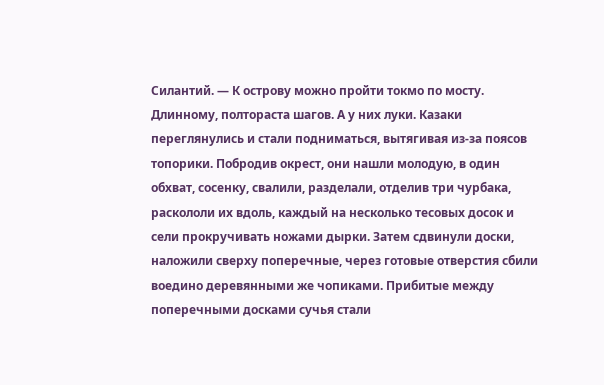Силантий. — К острову можно пройти токмо по мосту. Длинному, полтораста шагов. А у них луки. Казаки переглянулись и стали подниматься, вытягивая из-за поясов топорики. Побродив окрест, они нашли молодую, в один обхват, сосенку, свалили, разделали, отделив три чурбака, раскололи их вдоль, каждый на несколько тесовых досок и сели прокручивать ножами дырки. Затем сдвинули доски, наложили сверху поперечные, через готовые отверстия сбили воедино деревянными же чопиками. Прибитые между поперечными досками сучья стали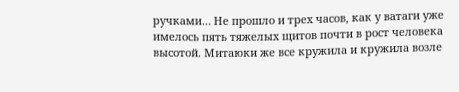ручками… Не прошло и трех часов, как у ватаги уже имелось пять тяжелых щитов почти в рост человека высотой. Митаюки же все кружила и кружила возле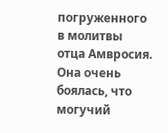погруженного в молитвы отца Амвросия. Она очень боялась, что могучий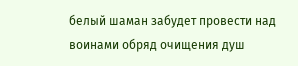белый шаман забудет провести над воинами обряд очищения душ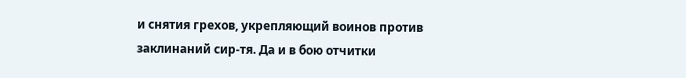и снятия грехов, укрепляющий воинов против заклинаний сир-тя. Да и в бою отчитки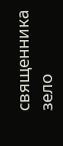священника зело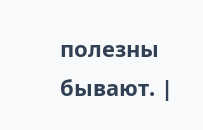полезны бывают. |